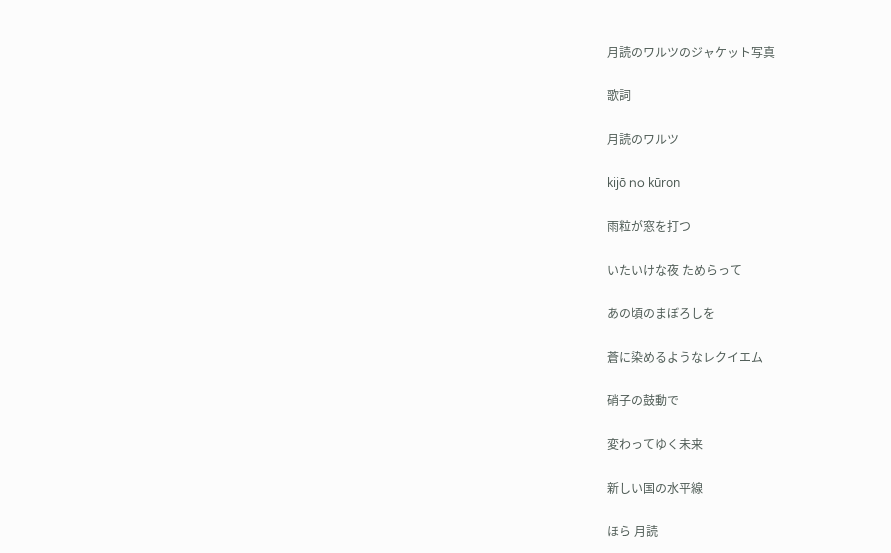月読のワルツのジャケット写真

歌詞

月読のワルツ

kijō no kūron

雨粒が窓を打つ

いたいけな夜 ためらって

あの頃のまぼろしを

蒼に染めるようなレクイエム

硝子の鼓動で

変わってゆく未来

新しい国の水平線

ほら 月読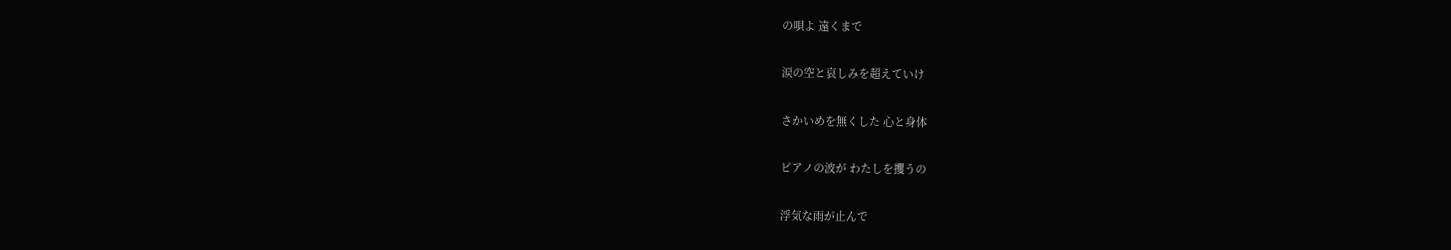の唄よ 遠くまで

涙の空と哀しみを超えていけ

さかいめを無くした 心と身体

ピアノの波が わたしを攫うの

浮気な雨が止んで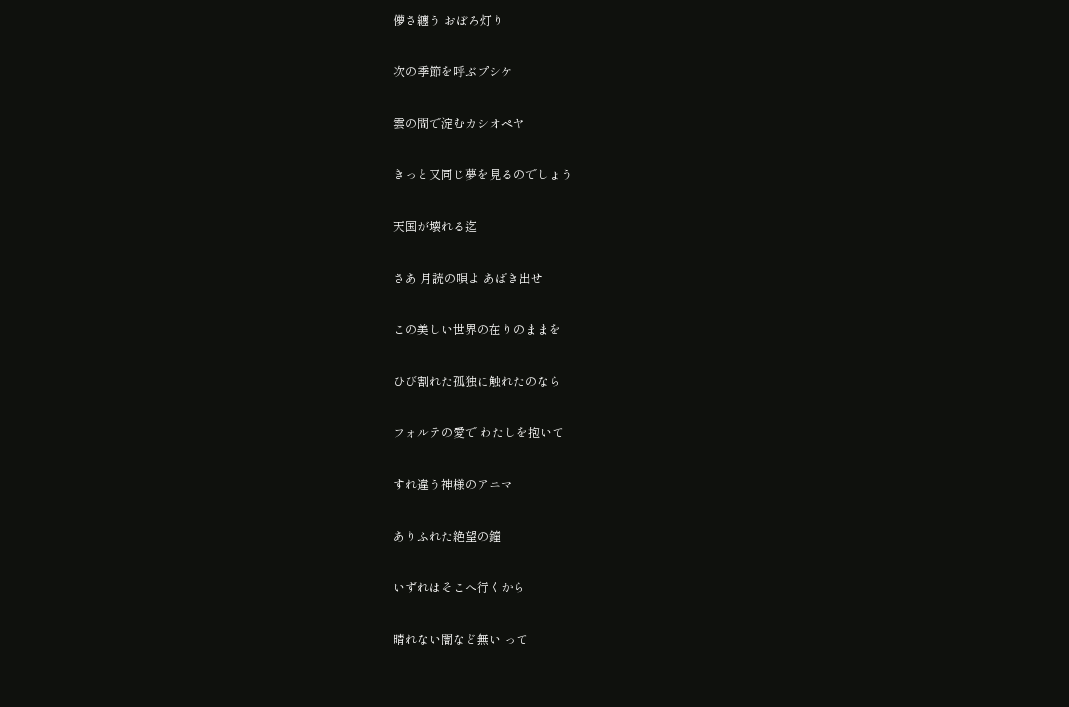儚さ纏う おぼろ灯り

次の季節を呼ぶプシケ

雲の間で淀むカシオペヤ

きっと又同じ夢を見るのでしょう

天国が壊れる迄

さあ 月読の唄よ あばき出せ

この美しい世界の在りのままを

ひび割れた孤独に触れたのなら

フォルテの愛で わたしを抱いて

すれ違う神様のアニマ

ありふれた絶望の鐘

いずれはそこへ行くから

晴れない闇など無い って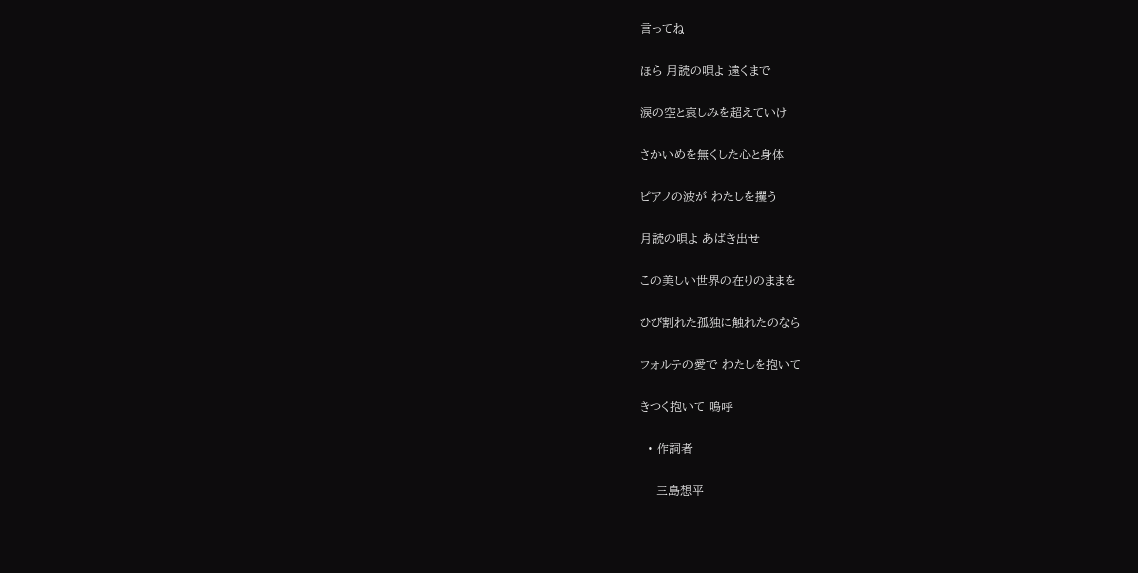言ってね

ほら 月読の唄よ 遠くまで

涙の空と哀しみを超えていけ

さかいめを無くした心と身体

ピアノの波が わたしを攫う

月読の唄よ あばき出せ

この美しい世界の在りのままを

ひび割れた孤独に触れたのなら

フォルテの愛で わたしを抱いて

きつく抱いて 嗚呼

  • 作詞者

    三島想平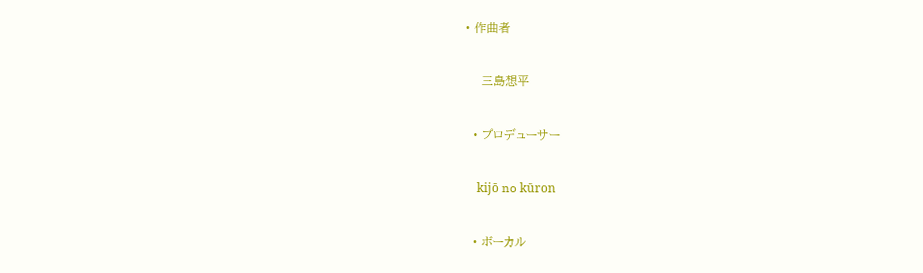• 作曲者

    三島想平

  • プロデューサー

    kijō no kūron

  • ボーカル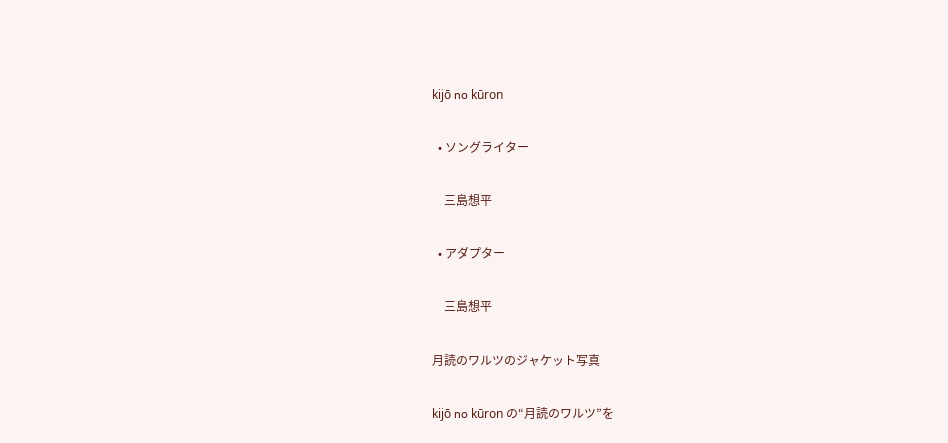kijō no kūron

  • ソングライター

    三島想平

  • アダプター

    三島想平

月読のワルツのジャケット写真

kijō no kūron の“月読のワルツ”を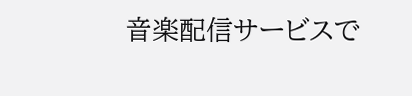音楽配信サービスで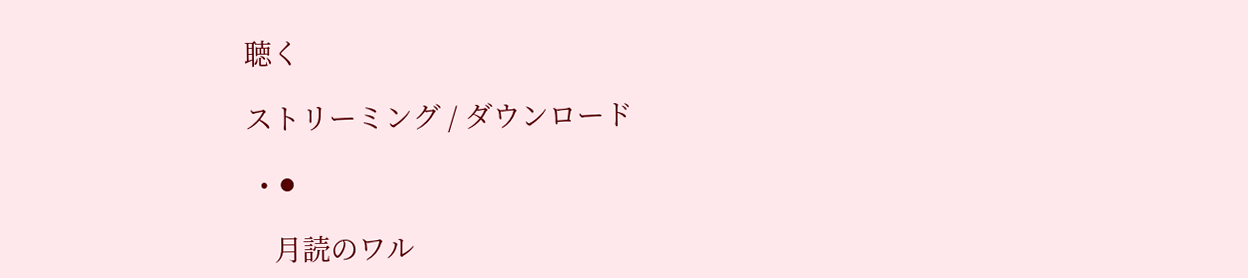聴く

ストリーミング / ダウンロード

  • ⚫

    月読のワル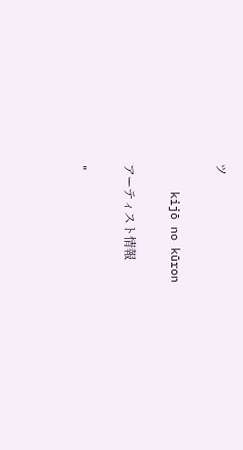ツ

    kijō no kūron

アーティスト情報

"